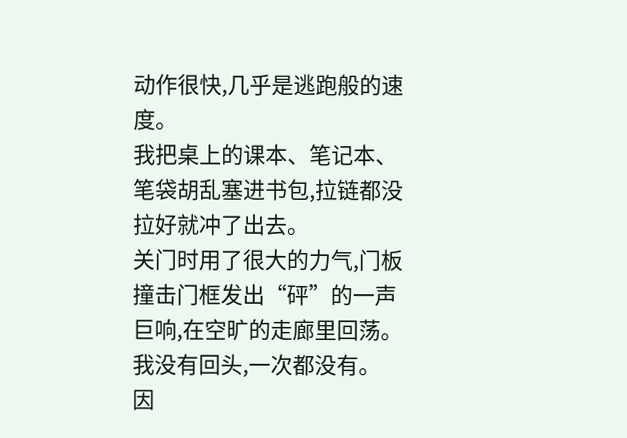动作很快,几乎是逃跑般的速度。
我把桌上的课本、笔记本、笔袋胡乱塞进书包,拉链都没拉好就冲了出去。
关门时用了很大的力气,门板撞击门框发出“砰”的一声巨响,在空旷的走廊里回荡。
我没有回头,一次都没有。
因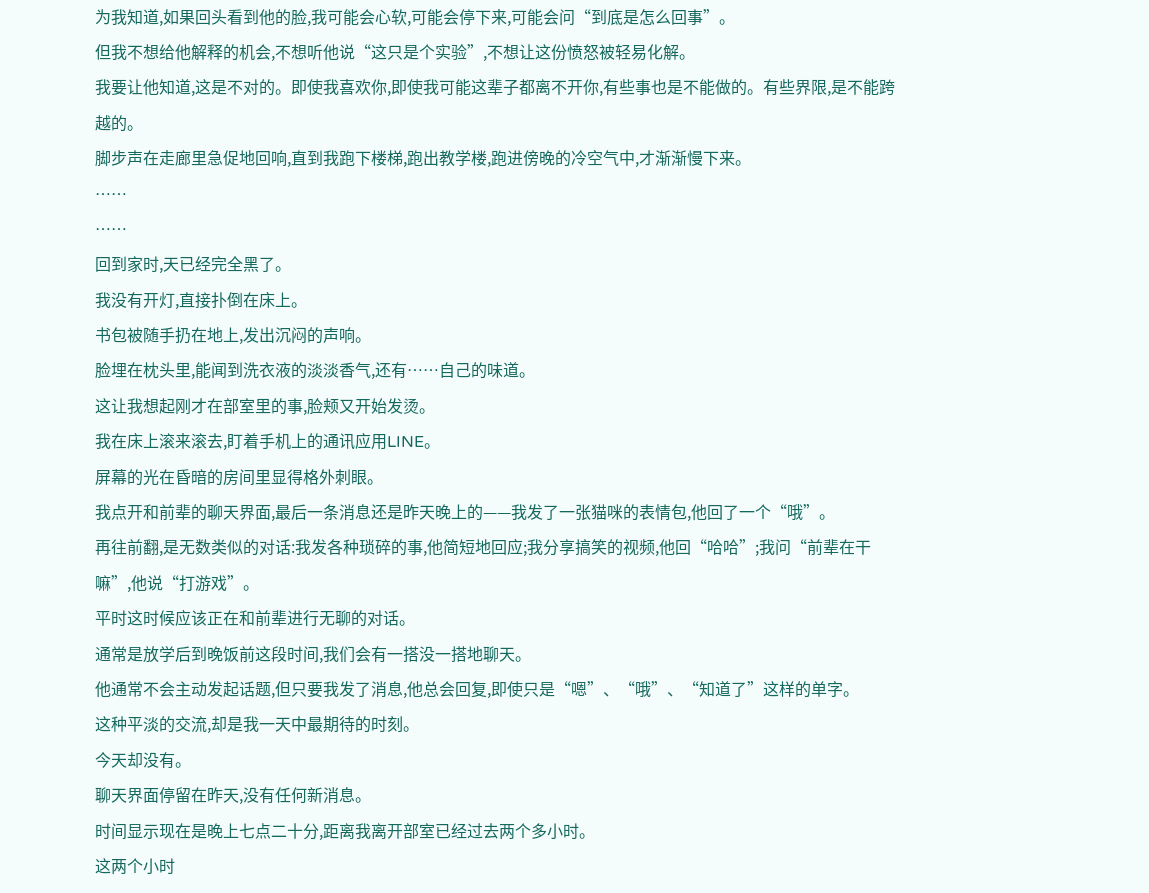为我知道,如果回头看到他的脸,我可能会心软,可能会停下来,可能会问“到底是怎么回事”。
但我不想给他解释的机会,不想听他说“这只是个实验”,不想让这份愤怒被轻易化解。
我要让他知道,这是不对的。即使我喜欢你,即使我可能这辈子都离不开你,有些事也是不能做的。有些界限,是不能跨越的。
脚步声在走廊里急促地回响,直到我跑下楼梯,跑出教学楼,跑进傍晚的冷空气中,才渐渐慢下来。
……
……
回到家时,天已经完全黑了。
我没有开灯,直接扑倒在床上。
书包被随手扔在地上,发出沉闷的声响。
脸埋在枕头里,能闻到洗衣液的淡淡香气,还有……自己的味道。
这让我想起刚才在部室里的事,脸颊又开始发烫。
我在床上滚来滚去,盯着手机上的通讯应用LINE。
屏幕的光在昏暗的房间里显得格外刺眼。
我点开和前辈的聊天界面,最后一条消息还是昨天晚上的——我发了一张猫咪的表情包,他回了一个“哦”。
再往前翻,是无数类似的对话:我发各种琐碎的事,他简短地回应;我分享搞笑的视频,他回“哈哈”;我问“前辈在干嘛”,他说“打游戏”。
平时这时候应该正在和前辈进行无聊的对话。
通常是放学后到晚饭前这段时间,我们会有一搭没一搭地聊天。
他通常不会主动发起话题,但只要我发了消息,他总会回复,即使只是“嗯”、“哦”、“知道了”这样的单字。
这种平淡的交流,却是我一天中最期待的时刻。
今天却没有。
聊天界面停留在昨天,没有任何新消息。
时间显示现在是晚上七点二十分,距离我离开部室已经过去两个多小时。
这两个小时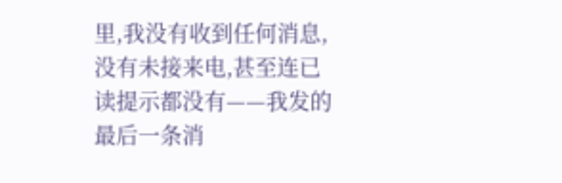里,我没有收到任何消息,没有未接来电,甚至连已读提示都没有——我发的最后一条消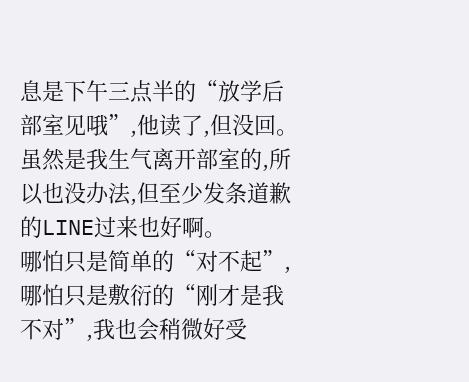息是下午三点半的“放学后部室见哦”,他读了,但没回。
虽然是我生气离开部室的,所以也没办法,但至少发条道歉的LINE过来也好啊。
哪怕只是简单的“对不起”,哪怕只是敷衍的“刚才是我不对”,我也会稍微好受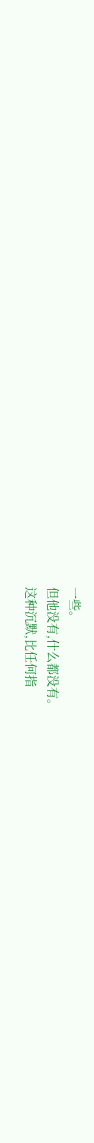一些。
但他没有,什么都没有。
这种沉默,比任何指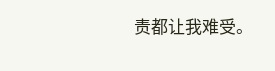责都让我难受。